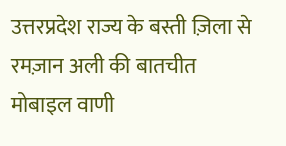उत्तरप्रदेश राज्य के बस्ती ज़िला से रमज़ान अली की बातचीत मोबाइल वाणी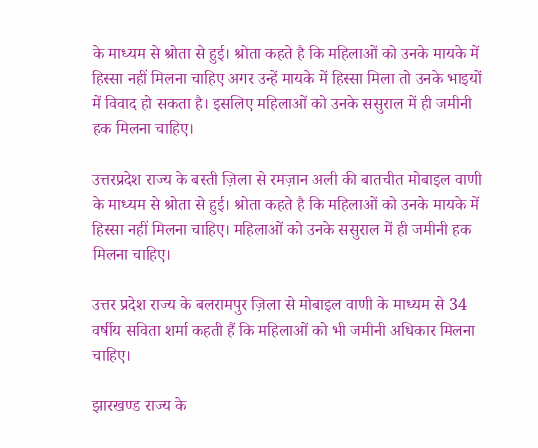के माध्यम से श्रोता से हुई। श्रोता कहते है कि महिलाओं को उनके मायके में हिस्सा नहीं मिलना चाहिए अगर उन्हें मायके में हिस्सा मिला तो उनके भाइयों में विवाद हो सकता है। इसलिए महिलाओं को उनके ससुराल में ही जमीनी हक मिलना चाहिए।

उत्तरप्रदेश राज्य के बस्ती ज़िला से रमज़ान अली की बातचीत मोबाइल वाणी के माध्यम से श्रोता से हुई। श्रोता कहते है कि महिलाओं को उनके मायके में हिस्सा नहीं मिलना चाहिए। महिलाओं को उनके ससुराल में ही जमीनी हक मिलना चाहिए।

उत्तर प्रदेश राज्य के बलरामपुर ज़िला से मोबाइल वाणी के माध्यम से 34 वर्षीय सविता शर्मा कहती हैं कि महिलाओं को भी जमीनी अधिकार मिलना चाहिए।

झारखण्ड राज्य के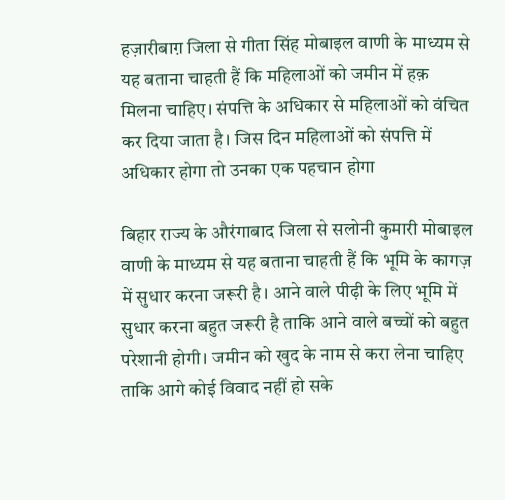हज़ारीबाग़ जिला से गीता सिंह मोबाइल वाणी के माध्यम से यह बताना चाहती हैं कि महिलाओं को जमीन में हक़ मिलना चाहिए। संपत्ति के अधिकार से महिलाओं को वंचित कर दिया जाता है। जिस दिन महिलाओं को संपत्ति में अधिकार होगा तो उनका एक पहचान होगा

बिहार राज्य के औरंगाबाद जिला से सलोनी कुमारी मोबाइल वाणी के माध्यम से यह बताना चाहती हैं कि भूमि के कागज़ में सुधार करना जरूरी है। आने वाले पीढ़ी के लिए भूमि में सुधार करना बहुत जरूरी है ताकि आने वाले बच्चों को बहुत परेशानी होगी। जमीन को खुद के नाम से करा लेना चाहिए ताकि आगे कोई विवाद नहीं हो सके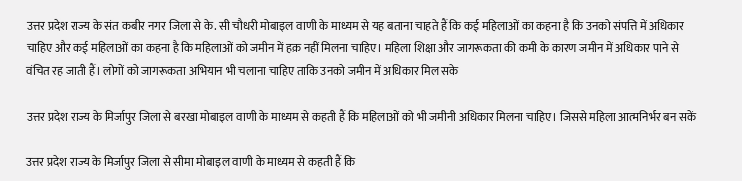उत्तर प्रदेश राज्य के संत कबीर नगर जिला से के. सी चौधरी मोबाइल वाणी के माध्यम से यह बताना चाहते हैं कि कई महिलाओं का कहना है कि उनको संपत्ति में अधिकार चाहिए और कई महिलाओं का कहना है कि महिलाओं को जमीन में हक़ नहीं मिलना चाहिए। महिला शिक्षा और जागरूकता की कमी के कारण जमीन में अधिकार पाने से वंचित रह जाती हैं। लोगों को जागरूकता अभियान भी चलाना चाहिए ताकि उनको जमीन में अधिकार मिल सके

उत्तर प्रदेश राज्य के मिर्जापुर जिला से बरखा मोबाइल वाणी के माध्यम से कहती हैं कि महिलाओं को भी जमीनी अधिकार मिलना चाहिए। जिससे महिला आत्मनिर्भर बन सकें

उत्तर प्रदेश राज्य के मिर्जापुर जिला से सीमा मोबाइल वाणी के माध्यम से कहती हैं कि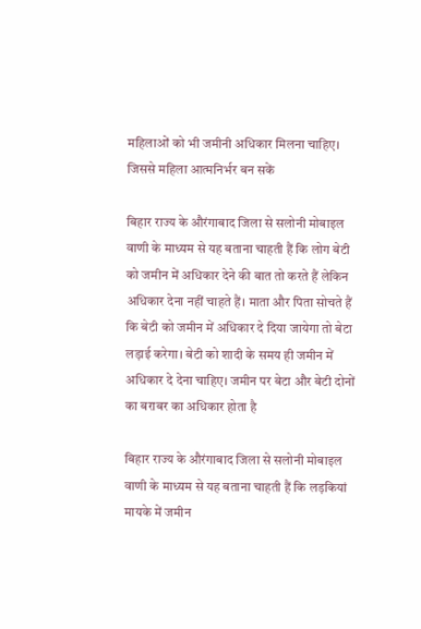महिलाओं को भी जमीनी अधिकार मिलना चाहिए। जिससे महिला आत्मनिर्भर बन सकें

बिहार राज्य के औरंगाबाद जिला से सलोनी मोबाइल वाणी के माध्यम से यह बताना चाहती हैं कि लोग बेटी को जमीन में अधिकार देने की बात तो करते हैं लेकिन अधिकार देना नहीं चाहते हैं। माता और पिता सोचते हैं कि बेटी को जमीन में अधिकार दे दिया जायेगा तो बेटा लड़ाई करेगा। बेटी को शादी के समय ही जमीन में अधिकार दे देना चाहिए। जमीन पर बेटा और बेटी दोनों का बराबर का अधिकार होता है

बिहार राज्य के औरंगाबाद जिला से सलोनी मोबाइल वाणी के माध्यम से यह बताना चाहती हैं कि लड़कियां मायके में जमीन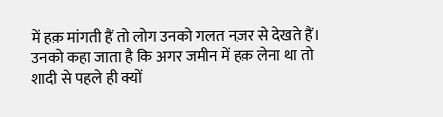में हक़ मांगती हैं तो लोग उनको गलत नज़र से देखते हैं। उनको कहा जाता है कि अगर जमीन में हक़ लेना था तो शादी से पहले ही क्यों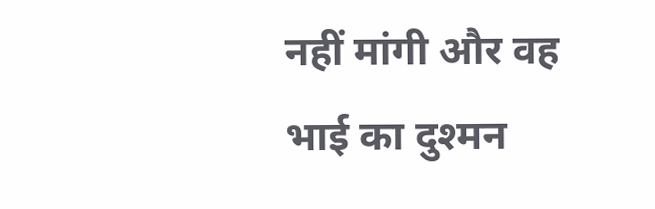नहीं मांगी और वह भाई का दुश्मन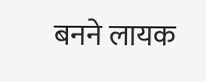बनने लायक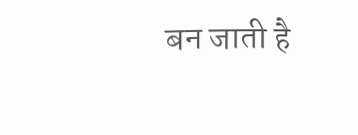बन जाती है